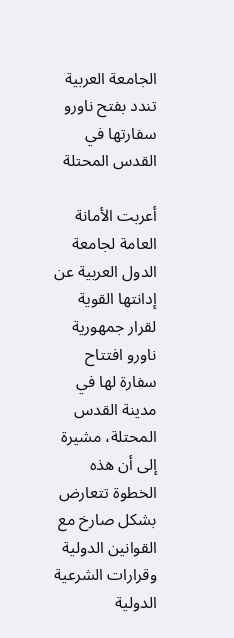الجامعة العربية تندد بفتح ناورو سفارتها في القدس المحتلة

أعربت الأمانة العامة لجامعة الدول العربية عن إدانتها القوية لقرار جمهورية ناورو افتتاح سفارة لها في مدينة القدس المحتلة، مشيرة إلى أن هذه الخطوة تتعارض بشكل صارخ مع القوانين الدولية وقرارات الشرعية الدولية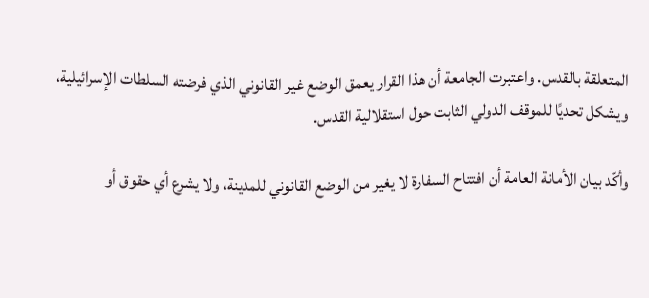المتعلقة بالقدس. واعتبرت الجامعة أن هذا القرار يعمق الوضع غير القانوني الذي فرضته السلطات الإسرائيلية، ويشكل تحديًا للموقف الدولي الثابت حول استقلالية القدس.

وأكّد بيان الأمانة العامة أن افتتاح السفارة لا يغير من الوضع القانوني للمدينة، ولا يشرع أي حقوق أو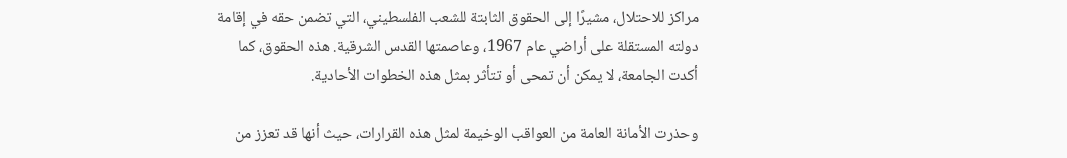مراكز للاحتلال، مشيرًا إلى الحقوق الثابتة للشعب الفلسطيني، التي تضمن حقه في إقامة دولته المستقلة على أراضي عام 1967، وعاصمتها القدس الشرقية. هذه الحقوق، كما أكدت الجامعة، لا يمكن أن تمحى أو تتأثر بمثل هذه الخطوات الأحادية.

وحذرت الأمانة العامة من العواقب الوخيمة لمثل هذه القرارات، حيث أنها قد تعزز من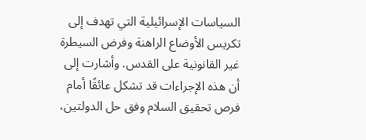السياسات الإسرائيلية التي تهدف إلى تكريس الأوضاع الراهنة وفرض السيطرة غير القانونية على القدس. وأشارت إلى أن هذه الإجراءات قد تشكل عائقًا أمام فرص تحقيق السلام وفق حل الدولتين،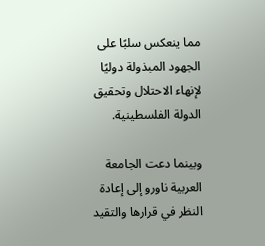مما ينعكس سلبًا على الجهود المبذولة دوليًا لإنهاء الاحتلال وتحقيق الدولة الفلسطينية.

وبينما دعت الجامعة العربية ناورو إلى إعادة النظر في قرارها والتقيد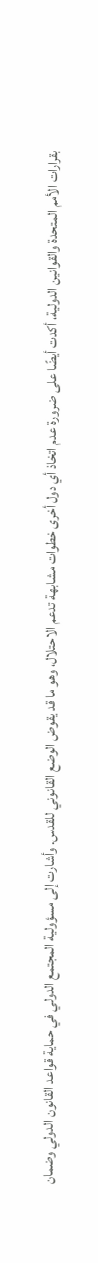بقرارات الأمم المتحدة والقوانين الدولية، أكدت أيضًا على ضرورة عدم اتخاذ أي دول أخرى خطوات مشابهة تدعم الاحتلال، وهو ما قد يقوض الوضع القانوني للقدس. وأشارت إلى مسؤولية المجتمع الدولي في حماية قواعد القانون الدولي وضمان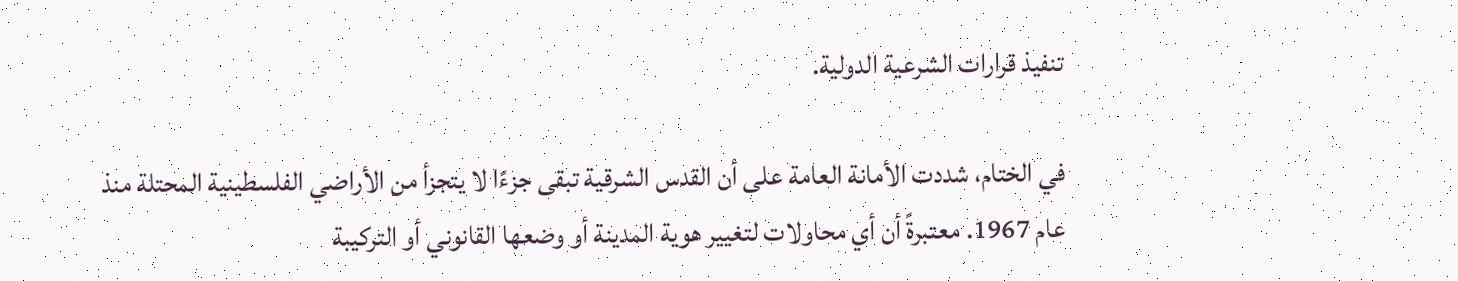تنفيذ قرارات الشرعية الدولية.

في الختام، شددت الأمانة العامة على أن القدس الشرقية تبقى جزءًا لا يتجزأ من الأراضي الفلسطينية المحتلة منذ عام 1967. معتبرةً أن أي محاولات لتغيير هوية المدينة أو وضعها القانوني أو التركيبة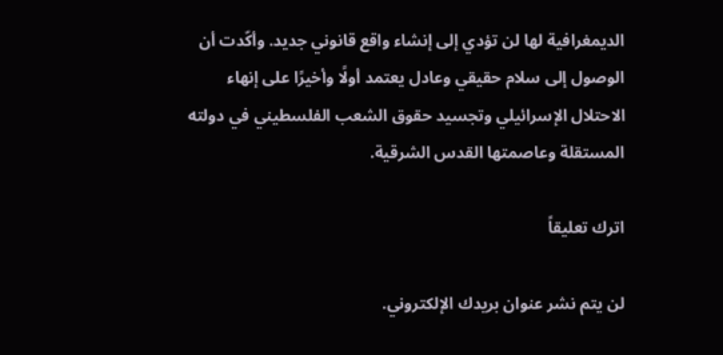الديمغرافية لها لن تؤدي إلى إنشاء واقع قانوني جديد. وأكّدت أن الوصول إلى سلام حقيقي وعادل يعتمد أولًا وأخيرًا على إنهاء الاحتلال الإسرائيلي وتجسيد حقوق الشعب الفلسطيني في دولته المستقلة وعاصمتها القدس الشرقية.

اترك تعليقاً

لن يتم نشر عنوان بريدك الإلكتروني.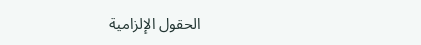الحقول الإلزامية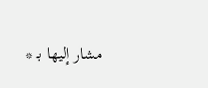مشار إليها بـ *